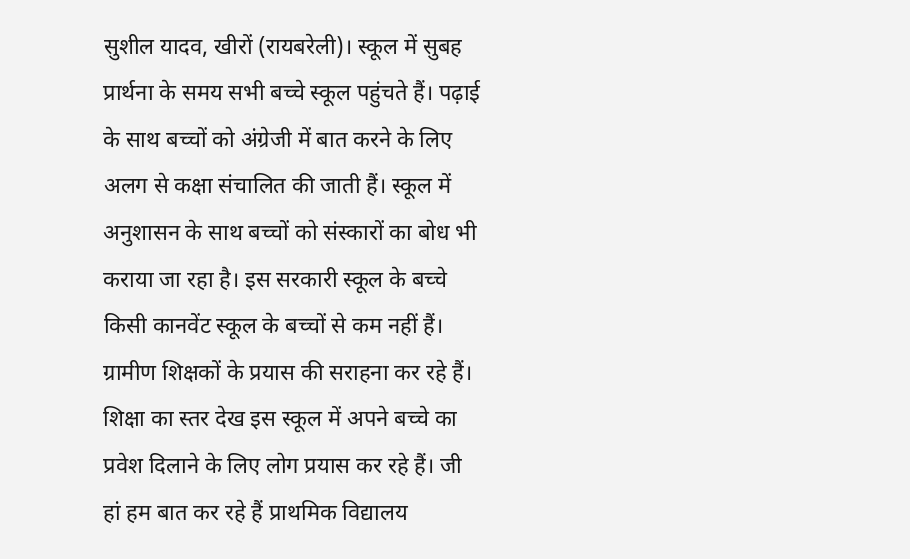सुशील यादव, खीरों (रायबरेली)। स्कूल में सुबह प्रार्थना के समय सभी बच्चे स्कूल पहुंचते हैं। पढ़ाई के साथ बच्चों को अंग्रेजी में बात करने के लिए अलग से कक्षा संचालित की जाती हैं। स्कूल में अनुशासन के साथ बच्चों को संस्कारों का बोध भी कराया जा रहा है। इस सरकारी स्कूल के बच्चे किसी कानवेंट स्कूल के बच्चों से कम नहीं हैं। ग्रामीण शिक्षकों के प्रयास की सराहना कर रहे हैं। शिक्षा का स्तर देख इस स्कूल में अपने बच्चे का प्रवेश दिलाने के लिए लोग प्रयास कर रहे हैं। जी हां हम बात कर रहे हैं प्राथमिक विद्यालय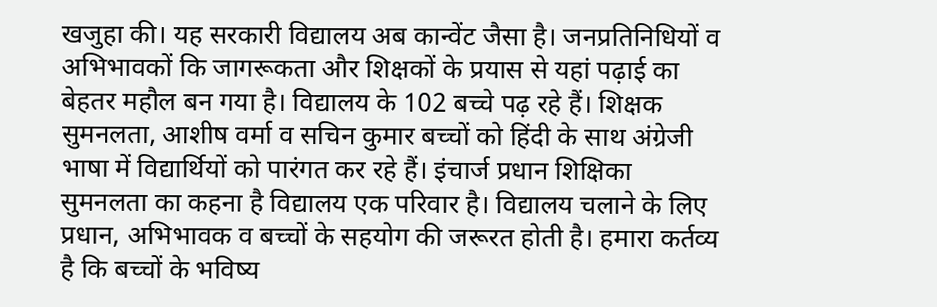खजुहा की। यह सरकारी विद्यालय अब कान्वेंट जैसा है। जनप्रतिनिधियों व अभिभावकों कि जागरूकता और शिक्षकों के प्रयास से यहां पढ़ाई का बेहतर महौल बन गया है। विद्यालय के 102 बच्चे पढ़ रहे हैं। शिक्षक सुमनलता, आशीष वर्मा व सचिन कुमार बच्चों को हिंदी के साथ अंग्रेजी भाषा में विद्यार्थियों को पारंगत कर रहे हैं। इंचार्ज प्रधान शिक्षिका सुमनलता का कहना है विद्यालय एक परिवार है। विद्यालय चलाने के लिए प्रधान, अभिभावक व बच्चों के सहयोग की जरूरत होती है। हमारा कर्तव्य है कि बच्चों के भविष्य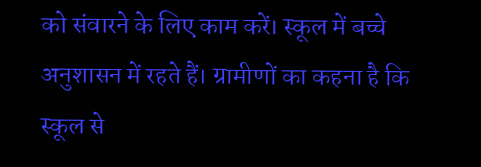को संवारने के लिए काम करें। स्कूल में बच्चे अनुशासन में रहते हैं। ग्रामीणों का कहना है कि स्कूल से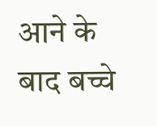आने के बाद बच्चे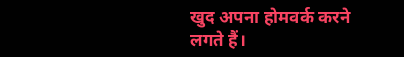खुद अपना होमवर्क करने लगते हैं।